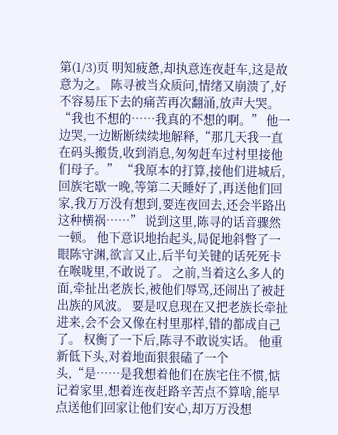第(1/3)页 明知疲惫,却执意连夜赶车,这是故意为之。 陈寻被当众质问,情绪又崩溃了,好不容易压下去的痛苦再次翻涌,放声大哭。 “我也不想的……我真的不想的啊。” 他一边哭,一边断断续续地解释,“那几天我一直在码头搬货,收到消息,匆匆赶车过村里接他们母子。” “我原本的打算,接他们进城后,回族宅歇一晚,等第二天睡好了,再送他们回家,我万万没有想到,要连夜回去,还会半路出这种横祸……” 说到这里,陈寻的话音骤然一顿。 他下意识地抬起头,局促地斜瞥了一眼陈守渊,欲言又止,后半句关键的话死死卡在喉咙里,不敢说了。 之前,当着这么多人的面,牵扯出老族长,被他们辱骂,还闹出了被赶出族的风波。 要是叹息现在又把老族长牵扯进来,会不会又像在村里那样,错的都成自己了。 权衡了一下后,陈寻不敢说实话。 他重新低下头,对着地面狠狠磕了一个头,“是……是我想着他们在族宅住不惯,惦记着家里,想着连夜赶路辛苦点不算啥,能早点送他们回家让他们安心,却万万没想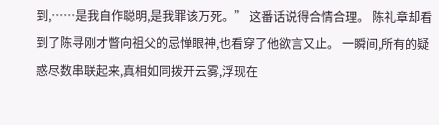到,……是我自作聪明,是我罪该万死。” 这番话说得合情合理。 陈礼章却看到了陈寻刚才瞥向祖父的忌惮眼神,也看穿了他欲言又止。 一瞬间,所有的疑惑尽数串联起来,真相如同拨开云雾,浮现在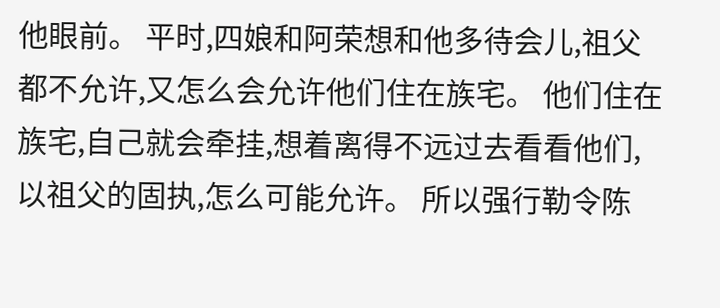他眼前。 平时,四娘和阿荣想和他多待会儿,祖父都不允许,又怎么会允许他们住在族宅。 他们住在族宅,自己就会牵挂,想着离得不远过去看看他们,以祖父的固执,怎么可能允许。 所以强行勒令陈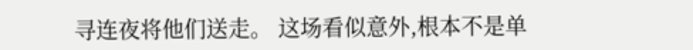寻连夜将他们送走。 这场看似意外,根本不是单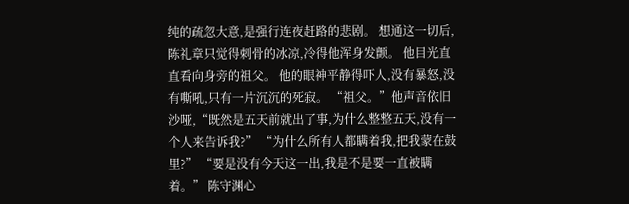纯的疏忽大意,是强行连夜赶路的悲剧。 想通这一切后,陈礼章只觉得刺骨的冰凉,冷得他浑身发颤。 他目光直直看向身旁的祖父。 他的眼神平静得吓人,没有暴怒,没有嘶吼,只有一片沉沉的死寂。 “祖父。”他声音依旧沙哑,“既然是五天前就出了事,为什么整整五天,没有一个人来告诉我?” “为什么所有人都瞒着我,把我蒙在鼓里?” “要是没有今天这一出,我是不是要一直被瞒着。” 陈守渊心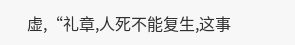虚,“礼章,人死不能复生,这事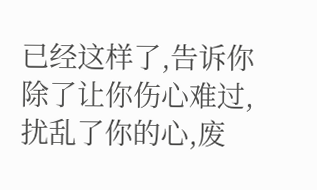已经这样了,告诉你除了让你伤心难过,扰乱了你的心,废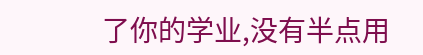了你的学业,没有半点用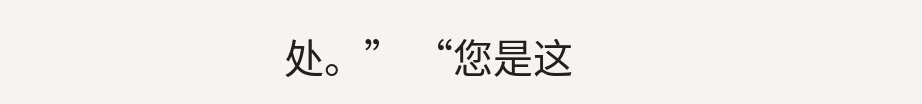处。” “您是这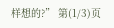样想的?” 第(1/3)页